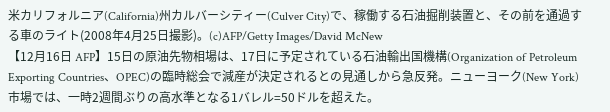米カリフォルニア(California)州カルバーシティー(Culver City)で、稼働する石油掘削装置と、その前を通過する車のライト(2008年4月25日撮影)。(c)AFP/Getty Images/David McNew
【12月16日 AFP】15日の原油先物相場は、17日に予定されている石油輸出国機構(Organization of Petroleum Exporting Countries、OPEC)の臨時総会で減産が決定されるとの見通しから急反発。ニューヨーク(New York)市場では、一時2週間ぶりの高水準となる1バレル=50ドルを超えた。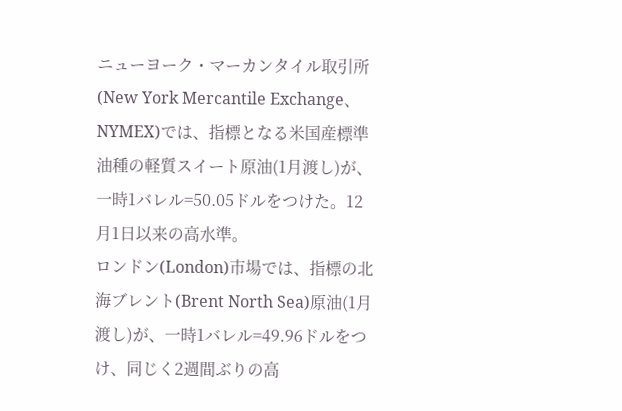ニューヨーク・マーカンタイル取引所(New York Mercantile Exchange、NYMEX)では、指標となる米国産標準油種の軽質スイート原油(1月渡し)が、一時1バレル=50.05ドルをつけた。12月1日以来の高水準。
ロンドン(London)市場では、指標の北海ブレント(Brent North Sea)原油(1月渡し)が、一時1バレル=49.96ドルをつけ、同じく2週間ぶりの高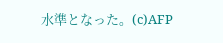水準となった。(c)AFP